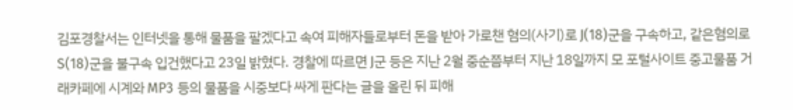김포경찰서는 인터넷을 통해 물품을 팔겠다고 속여 피해자들로부터 돈을 받아 가로챈 혐의(사기)로 J(18)군을 구속하고, 같은혐의로 S(18)군을 불구속 입건했다고 23일 밝혔다. 경찰에 따르면 J군 등은 지난 2월 중순쯤부터 지난 18일까지 모 포털사이트 중고물품 거래카페에 시계와 MP3 등의 물품을 시중보다 싸게 판다는 글을 올린 뒤 피해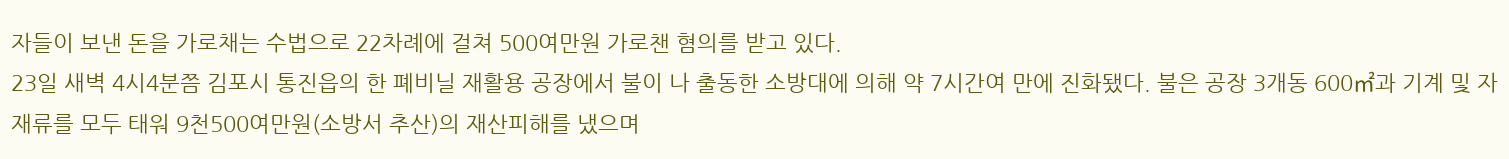자들이 보낸 돈을 가로채는 수법으로 22차례에 걸쳐 500여만원 가로챈 혐의를 받고 있다.
23일 새벽 4시4분쯤 김포시 통진읍의 한 폐비닐 재활용 공장에서 불이 나 출동한 소방대에 의해 약 7시간여 만에 진화됐다. 불은 공장 3개동 600㎡과 기계 및 자재류를 모두 태워 9천500여만원(소방서 추산)의 재산피해를 냈으며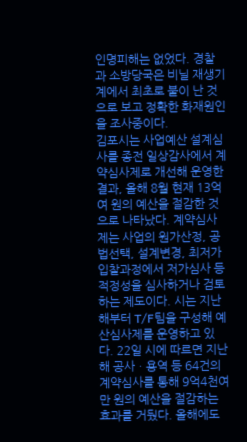인명피해는 없었다. 경찰과 소방당국은 비닐 재생기계에서 최초로 불이 난 것으로 보고 정확한 화재원인을 조사중이다.
김포시는 사업예산 설계심사를 종전 일상감사에서 계약심사제로 개선해 운영한 결과, 올해 8월 현재 13억여 원의 예산을 절감한 것으로 나타났다. 계약심사제는 사업의 원가산정, 공법선택, 설계변경, 최저가 입찰과정에서 저가심사 등 적정성을 심사하거나 검토하는 제도이다. 시는 지난해부터 T/F팀을 구성해 예산심사제를 운영하고 있다. 22일 시에 따르면 지난해 공사ㆍ용역 등 64건의 계약심사를 통해 9억4천여만 원의 예산을 절감하는 효과를 거뒀다. 올해에도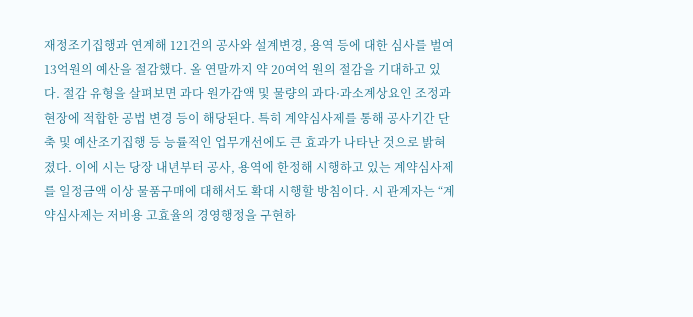재정조기집행과 연계해 121건의 공사와 설계변경, 용역 등에 대한 심사를 벌여 13억원의 예산을 절감했다. 올 연말까지 약 20여억 원의 절감을 기대하고 있다. 절감 유형을 살펴보면 과다 원가감액 및 물량의 과다·과소계상요인 조정과 현장에 적합한 공법 변경 등이 해당된다. 특히 계약심사제를 통해 공사기간 단축 및 예산조기집행 등 능률적인 업무개선에도 큰 효과가 나타난 것으로 밝혀졌다. 이에 시는 당장 내년부터 공사, 용역에 한정해 시행하고 있는 계약심사제를 일정금액 이상 물품구매에 대해서도 확대 시행할 방침이다. 시 관계자는 “계약심사제는 저비용 고효율의 경영행정을 구현하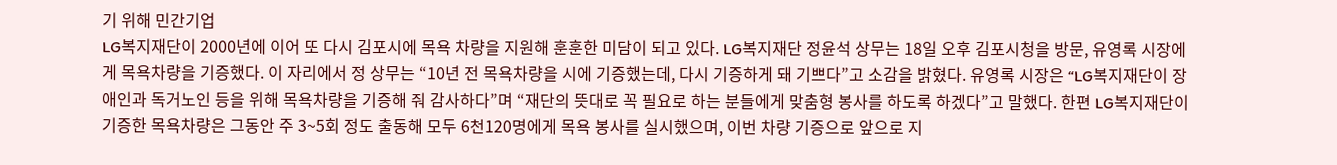기 위해 민간기업
LG복지재단이 2000년에 이어 또 다시 김포시에 목욕 차량을 지원해 훈훈한 미담이 되고 있다. LG복지재단 정윤석 상무는 18일 오후 김포시청을 방문, 유영록 시장에게 목욕차량을 기증했다. 이 자리에서 정 상무는 “10년 전 목욕차량을 시에 기증했는데, 다시 기증하게 돼 기쁘다”고 소감을 밝혔다. 유영록 시장은 “LG복지재단이 장애인과 독거노인 등을 위해 목욕차량을 기증해 줘 감사하다”며 “재단의 뜻대로 꼭 필요로 하는 분들에게 맞춤형 봉사를 하도록 하겠다”고 말했다. 한편 LG복지재단이 기증한 목욕차량은 그동안 주 3~5회 정도 출동해 모두 6천120명에게 목욕 봉사를 실시했으며, 이번 차량 기증으로 앞으로 지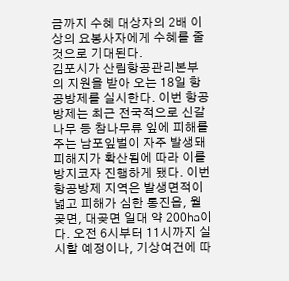금까지 수혜 대상자의 2배 이상의 요봉사자에게 수혜를 줄 것으로 기대된다.
김포시가 산림항공관리본부의 지원을 받아 오는 18일 항공방제를 실시한다. 이번 항공방제는 최근 전국적으로 신갈나무 등 참나무류 잎에 피해를 주는 남포잎벌이 자주 발생돼 피해지가 확산됨에 따라 이를 방지코자 진행하게 됐다. 이번 항공방제 지역은 발생면적이 넓고 피해가 심한 통진읍, 월곶면, 대곶면 일대 약 200㏊이다. 오전 6시부터 11시까지 실시할 예정이나, 기상여건에 따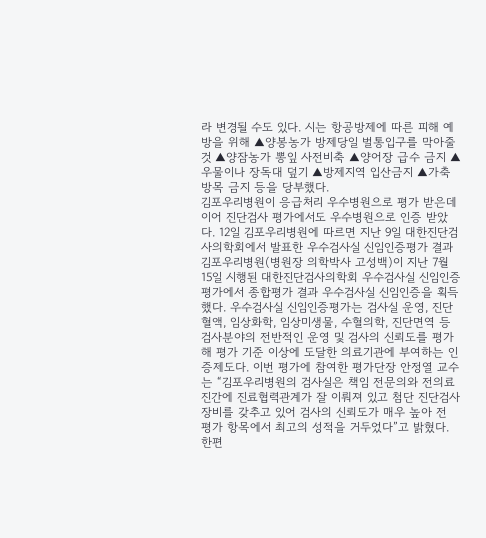라 변경될 수도 있다. 시는 항공방제에 따른 피해 예방을 위해 ▲양봉농가 방제당일 벌통입구를 막아줄 것 ▲양잠농가 뽕잎 사전비축 ▲양어장 급수 금지 ▲우물이나 장독대 덮기 ▲방제지역 입산금지 ▲가축방목 금지 등을 당부했다.
김포우리병원이 응급처리 우수병원으로 평가 받은데 이어 진단검사 평가에서도 우수병원으로 인증 받았다. 12일 김포우리병원에 따르면 지난 9일 대한진단검사의학회에서 발표한 우수검사실 신임인증평가 결과 김포우리병원(병원장 의학박사 고성백)이 지난 7월 15일 시행된 대한진단검사의학회 우수검사실 신임인증평가에서 종합평가 결과 우수검사실 신임인증을 획득 했다. 우수검사실 신임인증평가는 검사실 운영, 진단혈액, 임상화학, 임상미생물, 수혈의학, 진단면역 등 검사분야의 전반적인 운영 및 검사의 신뢰도를 평가해 평가 기준 이상에 도달한 의료기관에 부여하는 인증제도다. 이번 평가에 참여한 평가단장 안정열 교수는 “김포우리병원의 검사실은 책임 전문의와 전의료진간에 진료협력관계가 잘 이뤄져 있고 첨단 진단검사 장비를 갖추고 있어 검사의 신뢰도가 매우 높아 전 평가 항목에서 최고의 성적을 거두었다”고 밝혔다. 한편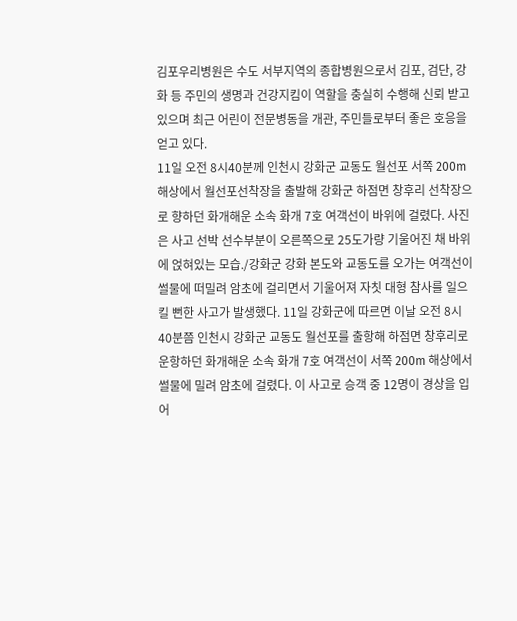김포우리병원은 수도 서부지역의 종합병원으로서 김포, 검단, 강화 등 주민의 생명과 건강지킴이 역할을 충실히 수행해 신뢰 받고 있으며 최근 어린이 전문병동을 개관, 주민들로부터 좋은 호응을 얻고 있다.
11일 오전 8시40분께 인천시 강화군 교동도 월선포 서쪽 200m 해상에서 월선포선착장을 출발해 강화군 하점면 창후리 선착장으로 향하던 화개해운 소속 화개 7호 여객선이 바위에 걸렸다. 사진은 사고 선박 선수부분이 오른쪽으로 25도가량 기울어진 채 바위에 얹혀있는 모습./강화군 강화 본도와 교동도를 오가는 여객선이 썰물에 떠밀려 암초에 걸리면서 기울어져 자칫 대형 참사를 일으킬 뻔한 사고가 발생했다. 11일 강화군에 따르면 이날 오전 8시40분쯤 인천시 강화군 교동도 월선포를 출항해 하점면 창후리로 운항하던 화개해운 소속 화개 7호 여객선이 서쪽 200m 해상에서 썰물에 밀려 암초에 걸렸다. 이 사고로 승객 중 12명이 경상을 입어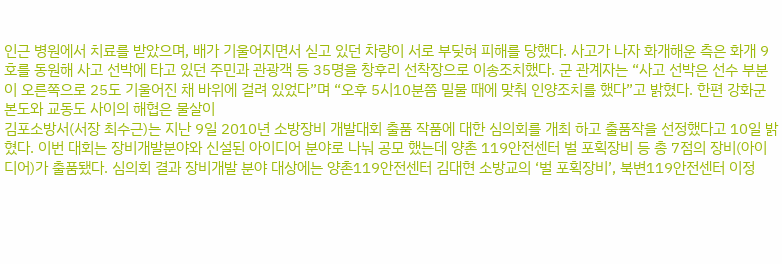인근 병원에서 치료를 받았으며, 배가 기울어지면서 싣고 있던 차량이 서로 부딪혀 피해를 당했다. 사고가 나자 화개해운 측은 화개 9호를 동원해 사고 선박에 타고 있던 주민과 관광객 등 35명을 창후리 선착장으로 이송조치했다. 군 관계자는 “사고 선박은 선수 부분이 오른쪽으로 25도 기울어진 채 바위에 걸려 있었다”며 “오후 5시10분쯤 밀물 때에 맞춰 인양조치를 했다”고 밝혔다. 한편 강화군 본도와 교동도 사이의 해협은 물살이
김포소방서(서장 최수근)는 지난 9일 2010년 소방장비 개발대회 출품 작품에 대한 심의회를 개최 하고 출품작을 선정했다고 10일 밝혔다. 이번 대회는 장비개발분야와 신설된 아이디어 분야로 나눠 공모 했는데 양촌 119안전센터 벌 포획장비 등 총 7점의 장비(아이디어)가 출품됐다. 심의회 결과 장비개발 분야 대상에는 양촌119안전센터 김대현 소방교의 ‘벌 포획장비’, 북변119안전센터 이정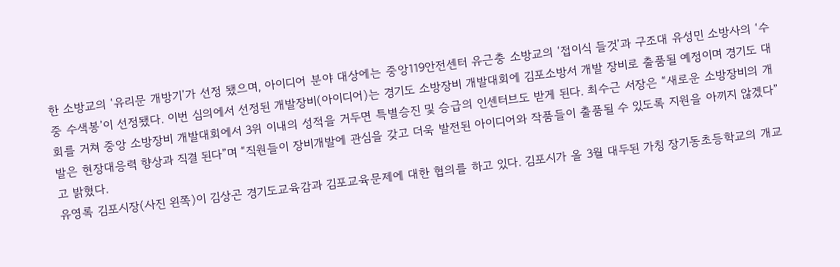한 소방교의 ‘유리문 개방기’가 선정 됐으며, 아이디어 분야 대상에는 중앙119안전센터 유근충 소방교의 ‘접이식 들것’과 구조대 유성민 소방사의 ‘수중 수색봉’이 선정됐다. 이번 심의에서 선정된 개발장비(아이디어)는 경기도 소방장비 개발대회에 김포소방서 개발 장비로 출품될 예정이며 경기도 대회를 거쳐 중앙 소방장비 개발대회에서 3위 이내의 성적을 거두면 특별승진 및 승급의 인센터브도 받게 된다. 최수근 서장은 “새로운 소방장비의 개발은 현장대응력 향상과 직결 된다”며 “직원들이 장비개발에 관심을 갖고 더욱 발전된 아이디어와 작품들이 출품될 수 있도록 지원을 아끼지 않겠다”고 밝혔다.
유영록 김포시장(사진 왼쪽)이 김상곤 경기도교육감과 김포교육문제에 대한 협의를 하고 있다. 김포시가 올 3월 대두된 가칭 장기동초등학교의 개교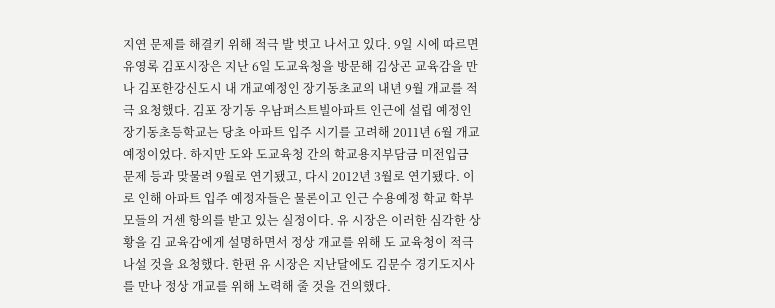지연 문제를 해결키 위해 적극 발 벗고 나서고 있다. 9일 시에 따르면 유영록 김포시장은 지난 6일 도교육청을 방문해 김상곤 교육감을 만나 김포한강신도시 내 개교예정인 장기동초교의 내년 9월 개교를 적극 요청했다. 김포 장기동 우남퍼스트빌아파트 인근에 설립 예정인 장기동초등학교는 당초 아파트 입주 시기를 고려해 2011년 6월 개교 예정이었다. 하지만 도와 도교육청 간의 학교용지부담금 미전입금 문제 등과 맞물려 9월로 연기됐고, 다시 2012년 3월로 연기됐다. 이로 인해 아파트 입주 예정자들은 물론이고 인근 수용예정 학교 학부모들의 거센 항의를 받고 있는 실정이다. 유 시장은 이러한 심각한 상황을 김 교육감에게 설명하면서 정상 개교를 위해 도 교육청이 적극 나설 것을 요청했다. 한편 유 시장은 지난달에도 김문수 경기도지사를 만나 정상 개교를 위해 노력해 줄 것을 건의했다.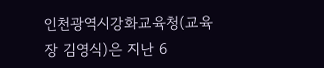인천광역시강화교육청(교육장 김영식)은 지난 6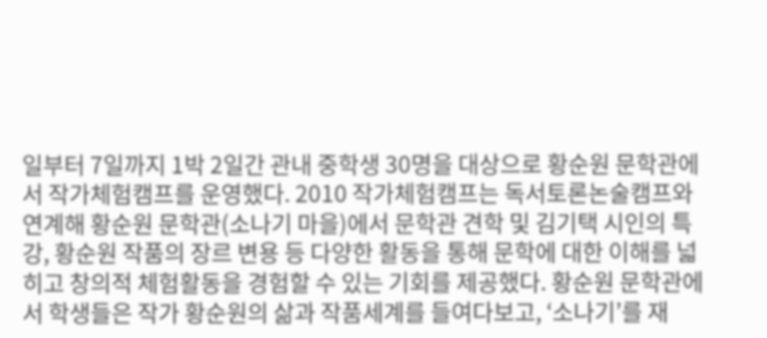일부터 7일까지 1박 2일간 관내 중학생 30명을 대상으로 황순원 문학관에서 작가체험캠프를 운영했다. 2010 작가체험캠프는 독서토론논술캠프와 연계해 황순원 문학관(소나기 마을)에서 문학관 견학 및 김기택 시인의 특강, 황순원 작품의 장르 변용 등 다양한 활동을 통해 문학에 대한 이해를 넓히고 창의적 체험활동을 경험할 수 있는 기회를 제공했다. 황순원 문학관에서 학생들은 작가 황순원의 삶과 작품세계를 들여다보고, ‘소나기’를 재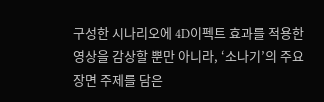구성한 시나리오에 4D이펙트 효과를 적용한 영상을 감상할 뿐만 아니라, ‘소나기’의 주요 장면 주제를 담은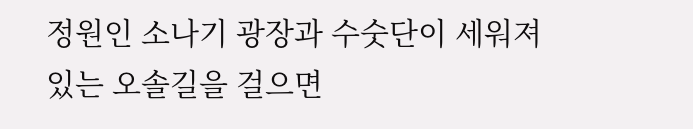정원인 소나기 광장과 수숫단이 세워져 있는 오솔길을 걸으면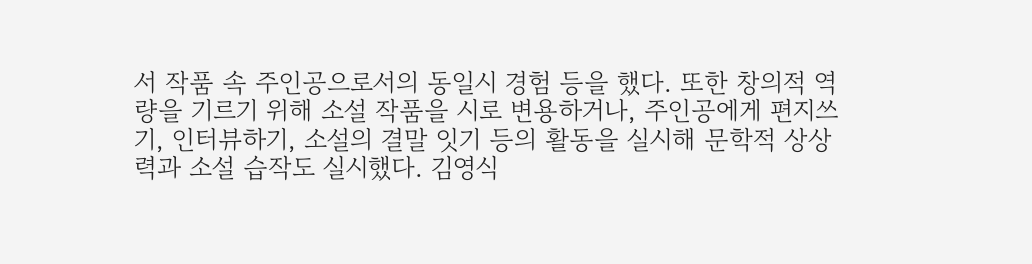서 작품 속 주인공으로서의 동일시 경험 등을 했다. 또한 창의적 역량을 기르기 위해 소설 작품을 시로 변용하거나, 주인공에게 편지쓰기, 인터뷰하기, 소설의 결말 잇기 등의 활동을 실시해 문학적 상상력과 소설 습작도 실시했다. 김영식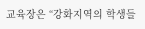교육장은 “강화지역의 학생들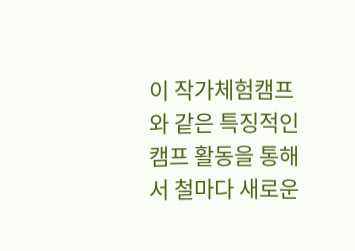이 작가체험캠프와 같은 특징적인 캠프 활동을 통해서 철마다 새로운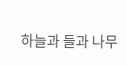하늘과 들과 나무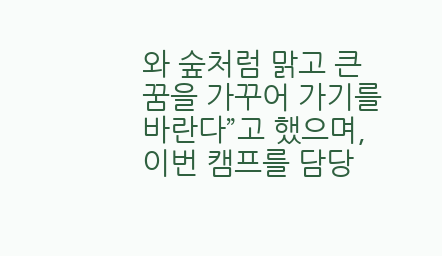와 숲처럼 맑고 큰 꿈을 가꾸어 가기를 바란다”고 했으며, 이번 캠프를 담당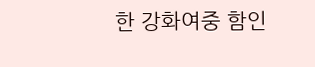한 강화여중 함인